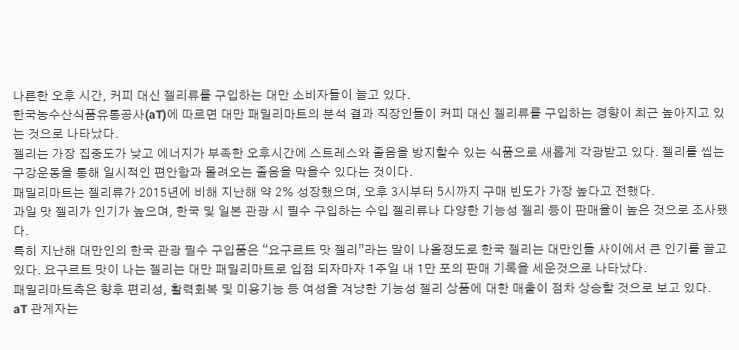나른한 오후 시간, 커피 대신 젤리류를 구입하는 대만 소비자들이 늘고 있다.
한국농수산식품유통공사(aT)에 따르면 대만 패밀리마트의 분석 결과 직장인들이 커피 대신 젤리류를 구입하는 경향이 최근 높아지고 있는 것으로 나타났다.
젤리는 가장 집중도가 낮고 에너지가 부족한 오후시간에 스트레스와 졸음을 방지할수 있는 식품으로 새롭게 각광받고 있다. 젤리를 씹는 구강운동을 통해 일시적인 편안함과 몰려오는 졸음을 막을수 있다는 것이다.
패밀리마트는 젤리류가 2015년에 비해 지난해 약 2% 성장했으며, 오후 3시부터 5시까지 구매 빈도가 가장 높다고 전했다.
과일 맛 젤리가 인기가 높으며, 한국 및 일본 관광 시 필수 구입하는 수입 젤리류나 다양한 기능성 젤리 등이 판매율이 높은 것으로 조사됐다.
특히 지난해 대만인의 한국 관광 필수 구입품은 “요구르트 맛 젤리”라는 말이 나올정도로 한국 젤리는 대만인들 사이에서 큰 인기를 끌고 있다. 요구르트 맛이 나는 젤리는 대만 패밀리마트로 입점 되자마자 1주일 내 1만 포의 판매 기록을 세운것으로 나타났다.
패밀리마트측은 향후 편리성, 활력회복 및 미용기능 등 여성을 겨냥한 기능성 젤리 상품에 대한 매출이 점차 상승할 것으로 보고 있다.
aT 관게자는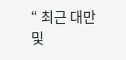“ 최근 대만 및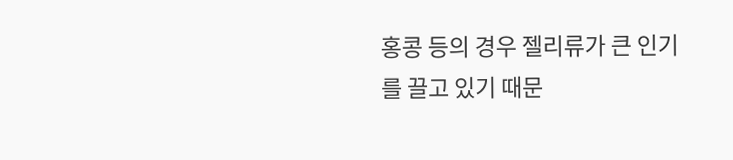홍콩 등의 경우 젤리류가 큰 인기를 끌고 있기 때문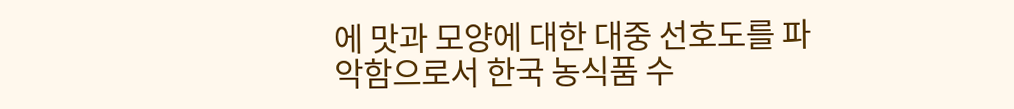에 맛과 모양에 대한 대중 선호도를 파악함으로서 한국 농식품 수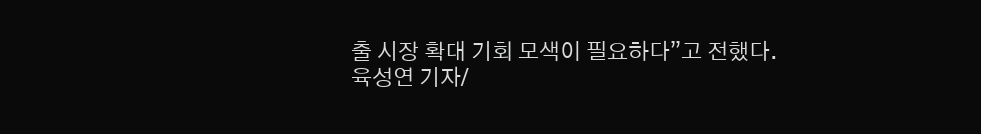출 시장 확대 기회 모색이 필요하다”고 전했다.
육성연 기자/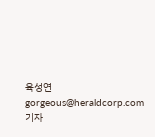육성연 gorgeous@heraldcorp.com 기자